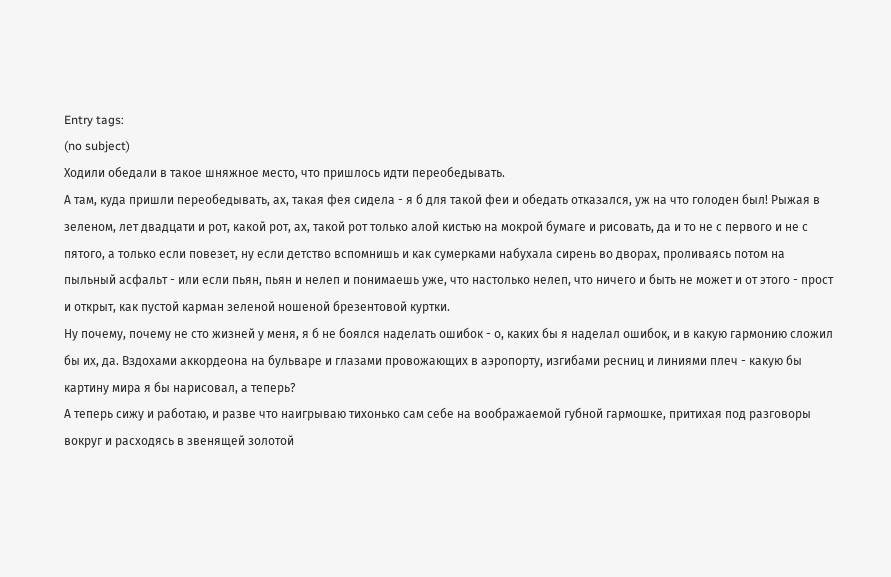Entry tags:
(no subject)
Ходили обедали в такое шняжное место, что пришлось идти переобедывать.
А там, куда пришли переобедывать, ах, такая фея сидела - я б для такой феи и обедать отказался, уж на что голоден был! Рыжая в зеленом, лет двадцати и рот, какой рот, ах, такой рот только алой кистью на мокрой бумаге и рисовать, да и то не с первого и не с пятого, а только если повезет, ну если детство вспомнишь и как сумерками набухала сирень во дворах, проливаясь потом на пыльный асфальт - или если пьян, пьян и нелеп и понимаешь уже, что настолько нелеп, что ничего и быть не может и от этого - прост и открыт, как пустой карман зеленой ношеной брезентовой куртки.
Ну почему, почему не сто жизней у меня, я б не боялся наделать ошибок - о, каких бы я наделал ошибок, и в какую гармонию сложил бы их, да. Вздохами аккордеона на бульваре и глазами провожающих в аэропорту, изгибами ресниц и линиями плеч - какую бы картину мира я бы нарисовал, а теперь?
А теперь сижу и работаю, и разве что наигрываю тихонько сам себе на воображаемой губной гармошке, притихая под разговоры вокруг и расходясь в звенящей золотой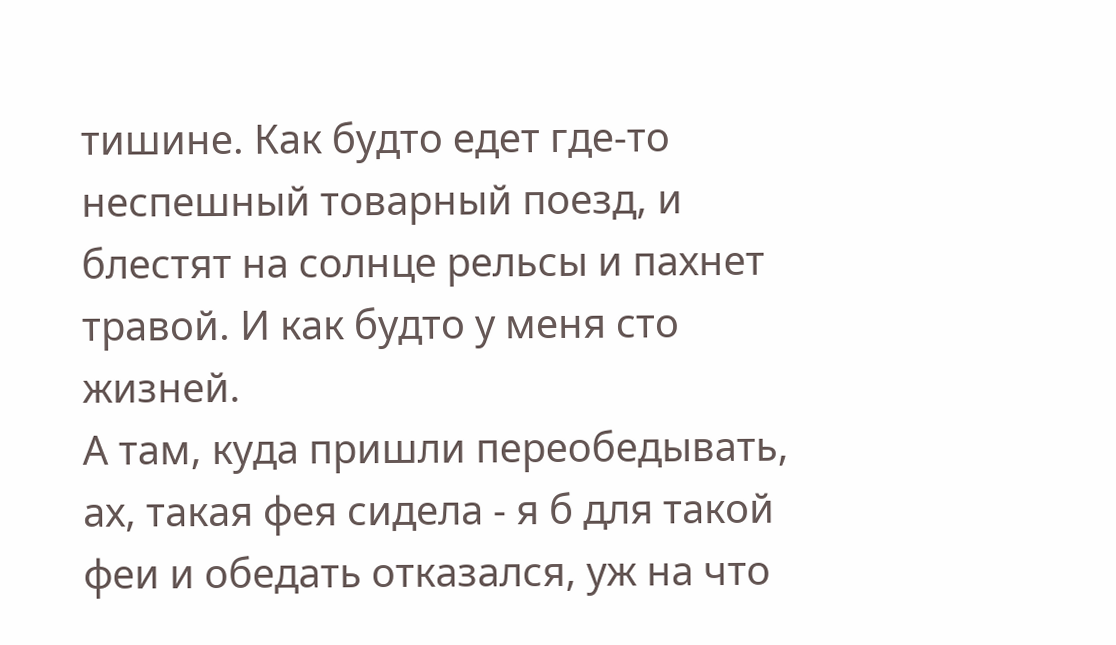тишине. Как будто едет где-то неспешный товарный поезд, и блестят на солнце рельсы и пахнет травой. И как будто у меня сто жизней.
А там, куда пришли переобедывать, ах, такая фея сидела - я б для такой феи и обедать отказался, уж на что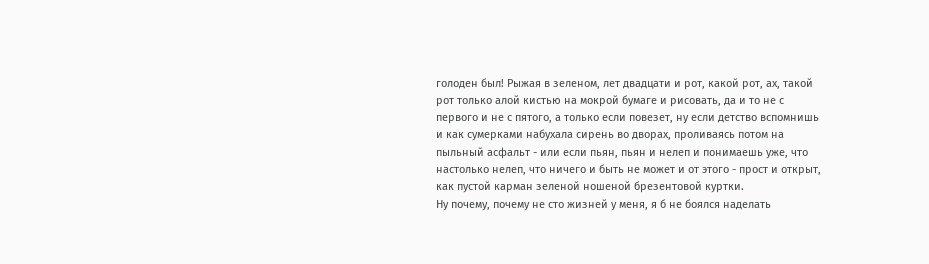голоден был! Рыжая в зеленом, лет двадцати и рот, какой рот, ах, такой рот только алой кистью на мокрой бумаге и рисовать, да и то не с первого и не с пятого, а только если повезет, ну если детство вспомнишь и как сумерками набухала сирень во дворах, проливаясь потом на пыльный асфальт - или если пьян, пьян и нелеп и понимаешь уже, что настолько нелеп, что ничего и быть не может и от этого - прост и открыт, как пустой карман зеленой ношеной брезентовой куртки.
Ну почему, почему не сто жизней у меня, я б не боялся наделать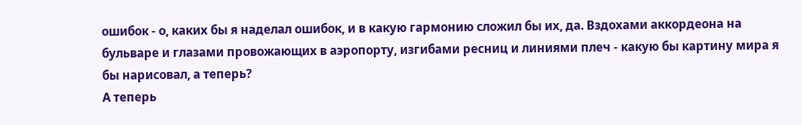ошибок - о, каких бы я наделал ошибок, и в какую гармонию сложил бы их, да. Вздохами аккордеона на бульваре и глазами провожающих в аэропорту, изгибами ресниц и линиями плеч - какую бы картину мира я бы нарисовал, а теперь?
А теперь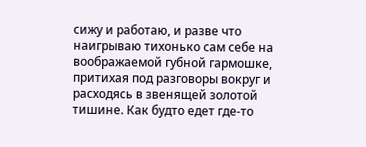сижу и работаю, и разве что наигрываю тихонько сам себе на воображаемой губной гармошке, притихая под разговоры вокруг и расходясь в звенящей золотой тишине. Как будто едет где-то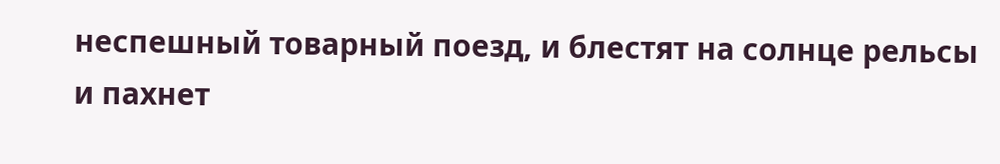неспешный товарный поезд, и блестят на солнце рельсы и пахнет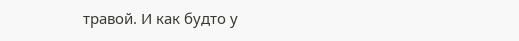травой. И как будто у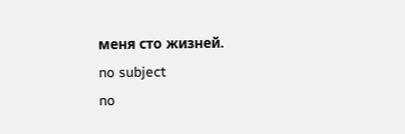меня сто жизней.
no subject
no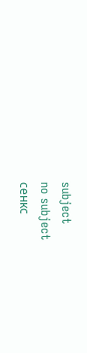subject
no subject
сенкс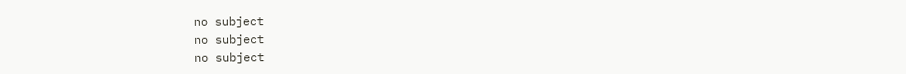no subject
no subject
no subject